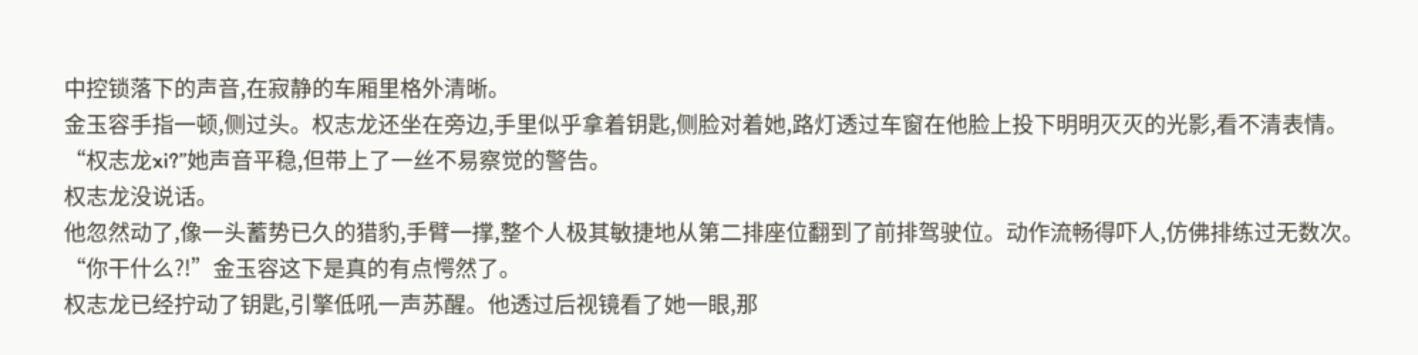中控锁落下的声音,在寂静的车厢里格外清晰。
金玉容手指一顿,侧过头。权志龙还坐在旁边,手里似乎拿着钥匙,侧脸对着她,路灯透过车窗在他脸上投下明明灭灭的光影,看不清表情。
“权志龙xi?”她声音平稳,但带上了一丝不易察觉的警告。
权志龙没说话。
他忽然动了,像一头蓄势已久的猎豹,手臂一撑,整个人极其敏捷地从第二排座位翻到了前排驾驶位。动作流畅得吓人,仿佛排练过无数次。
“你干什么?!”金玉容这下是真的有点愕然了。
权志龙已经拧动了钥匙,引擎低吼一声苏醒。他透过后视镜看了她一眼,那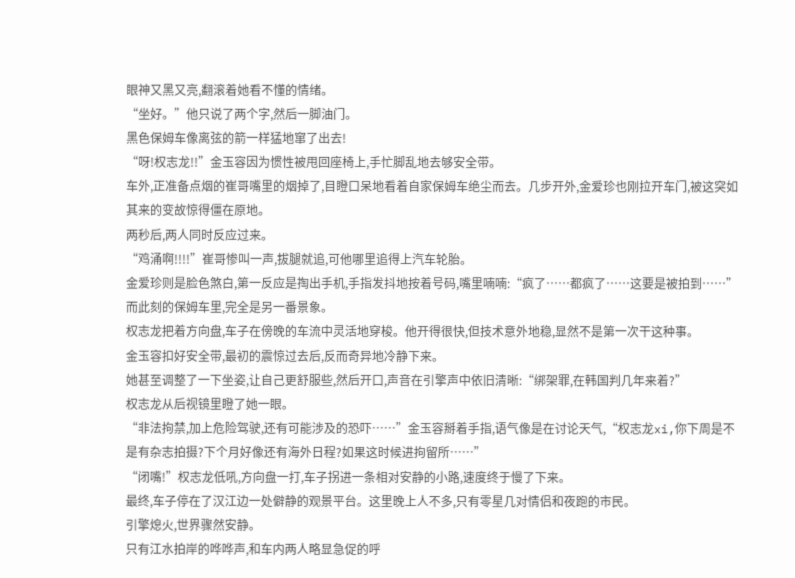眼神又黑又亮,翻滚着她看不懂的情绪。
“坐好。”他只说了两个字,然后一脚油门。
黑色保姆车像离弦的箭一样猛地窜了出去!
“呀!权志龙!!”金玉容因为惯性被甩回座椅上,手忙脚乱地去够安全带。
车外,正准备点烟的崔哥嘴里的烟掉了,目瞪口呆地看着自家保姆车绝尘而去。几步开外,金爱珍也刚拉开车门,被这突如其来的变故惊得僵在原地。
两秒后,两人同时反应过来。
“鸡涌啊!!!!”崔哥惨叫一声,拔腿就追,可他哪里追得上汽车轮胎。
金爱珍则是脸色煞白,第一反应是掏出手机,手指发抖地按着号码,嘴里喃喃:“疯了……都疯了……这要是被拍到……”
而此刻的保姆车里,完全是另一番景象。
权志龙把着方向盘,车子在傍晚的车流中灵活地穿梭。他开得很快,但技术意外地稳,显然不是第一次干这种事。
金玉容扣好安全带,最初的震惊过去后,反而奇异地冷静下来。
她甚至调整了一下坐姿,让自己更舒服些,然后开口,声音在引擎声中依旧清晰:“绑架罪,在韩国判几年来着?”
权志龙从后视镜里瞪了她一眼。
“非法拘禁,加上危险驾驶,还有可能涉及的恐吓……”金玉容掰着手指,语气像是在讨论天气,“权志龙xi,你下周是不是有杂志拍摄?下个月好像还有海外日程?如果这时候进拘留所……”
“闭嘴!”权志龙低吼,方向盘一打,车子拐进一条相对安静的小路,速度终于慢了下来。
最终,车子停在了汉江边一处僻静的观景平台。这里晚上人不多,只有零星几对情侣和夜跑的市民。
引擎熄火,世界骤然安静。
只有江水拍岸的哗哗声,和车内两人略显急促的呼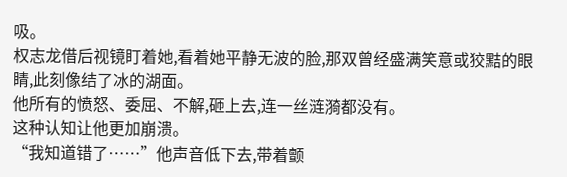吸。
权志龙借后视镜盯着她,看着她平静无波的脸,那双曾经盛满笑意或狡黠的眼睛,此刻像结了冰的湖面。
他所有的愤怒、委屈、不解,砸上去,连一丝涟漪都没有。
这种认知让他更加崩溃。
“我知道错了……”他声音低下去,带着颤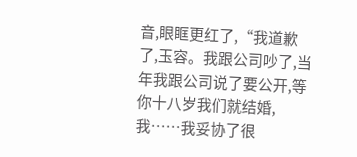音,眼眶更红了,“我道歉了,玉容。我跟公司吵了,当年我跟公司说了要公开,等你十八岁我们就结婚,我……我妥协了很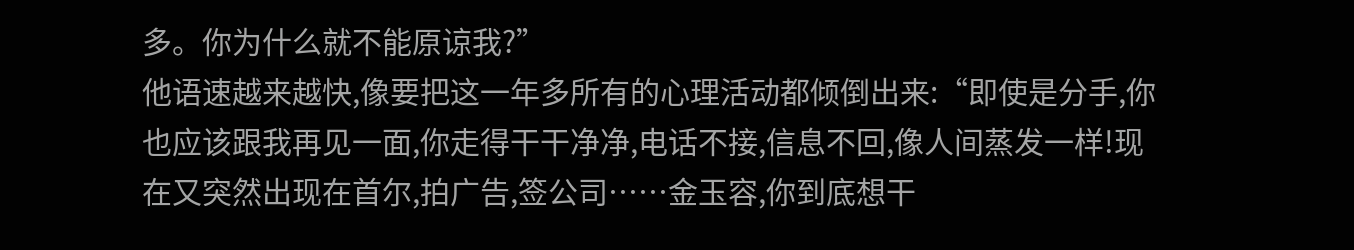多。你为什么就不能原谅我?”
他语速越来越快,像要把这一年多所有的心理活动都倾倒出来:“即使是分手,你也应该跟我再见一面,你走得干干净净,电话不接,信息不回,像人间蒸发一样!现在又突然出现在首尔,拍广告,签公司……金玉容,你到底想干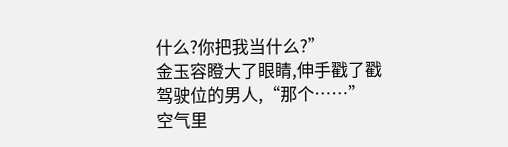什么?你把我当什么?”
金玉容瞪大了眼睛,伸手戳了戳驾驶位的男人,“那个……”
空气里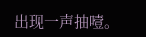出现一声抽噎。